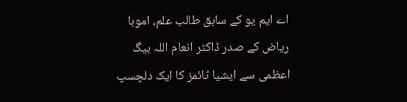اے ایم یو کے سابق طالب علم، اموبا ریاض کے صدر ڈاکٹر انعام اللہ بیگ اعظمی سے ایشیا ٹائمز کا ایک دلچسپ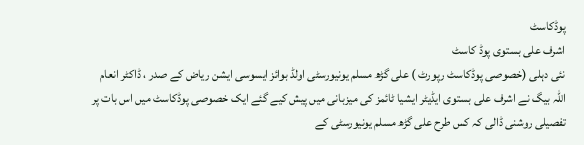پوڈکاسٹ
اشرف علی بستوی پوڈ کاسٹ
نئی دہلی (خصوصی پوڈکاسٹ رپورٹ ) علی گڑھ مسلم یونیورسٹی اولڈ بوائز ایسوسی ایشن ریاض کے صدر ، ڈاکٹر انعام اللہ بیگ نے اشرف علی بستوی ایڈیٹر ایشیا ٹائمز کی میزبانی میں پیش کیے گئے ایک خصوصی پوڈکاسٹ میں اس بات پر تفصیلی روشنی ڈالی کہ کس طرح علی گڑھ مسلم یونیورسٹی کے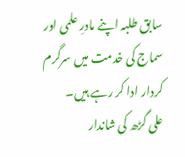سابق طلبہ اپنے مادرِ علمی اور سماج کی خدمت میں سرگرم کردار ادا کر رہے ہیں۔
علی گڑھ کی شاندار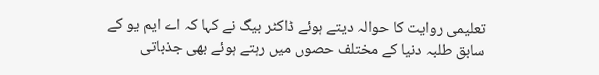تعلیمی روایت کا حوالہ دیتے ہوئے ڈاکٹر بیگ نے کہا کہ اے ایم یو کے سابق طلبہ دنیا کے مختلف حصوں میں رہتے ہوئے بھی جذباتی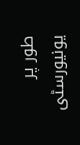طور پر یونیورسٹی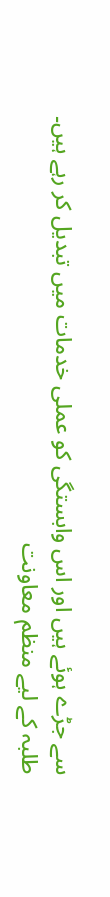سے جڑے ہوئے ہیں اور اس وابستگی کو عملی خدمات میں تبدیل کر رہے ہیں۔
طلبہ کے لیے منظم معاونت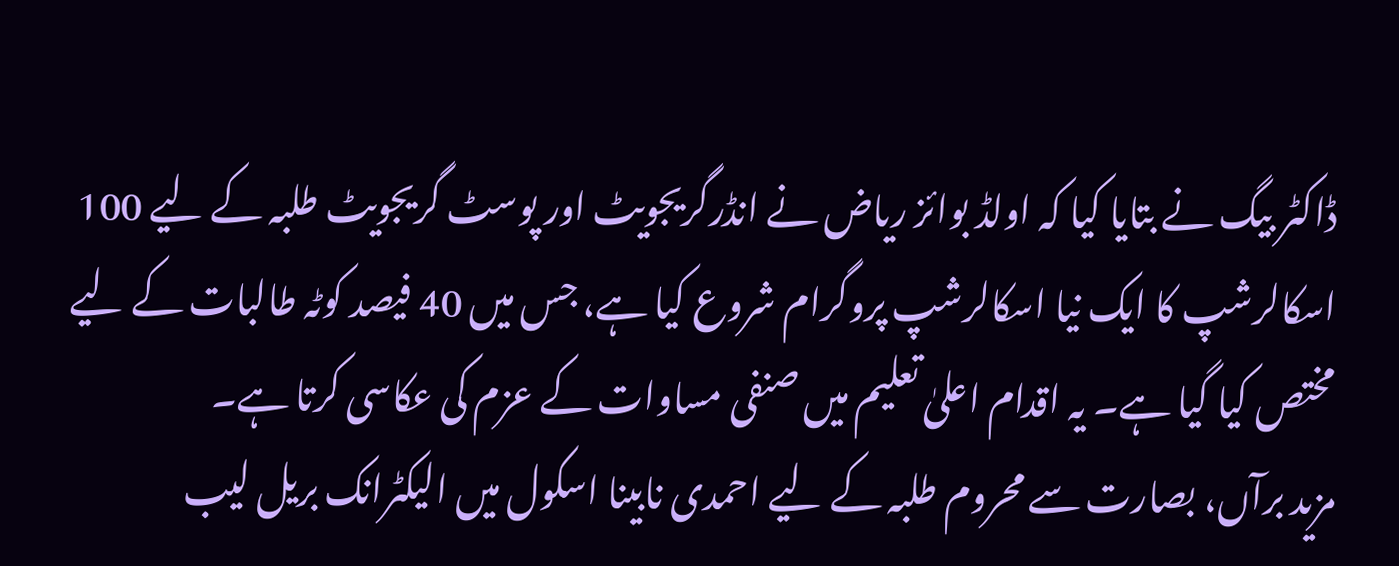ڈاکٹر بیگ نے بتایا کیا کہ اولڈ بوائز ریاض نے انڈرگریجویٹ اور پوسٹ گریجویٹ طلبہ کے لیے 100 اسکالرشپ کا ایک نیا اسکالرشپ پروگرام شروع کیا ہے، جس میں 40 فیصد کوٹہ طالبات کے لیے مختص کیا گیا ہے۔ یہ اقدام اعلیٰ تعلیم میں صنفی مساوات کے عزم کی عکاسی کرتا ہے۔
مزید برآں، بصارت سے محروم طلبہ کے لیے احمدی نابینا اسکول میں الیکٹرانک بریل لیب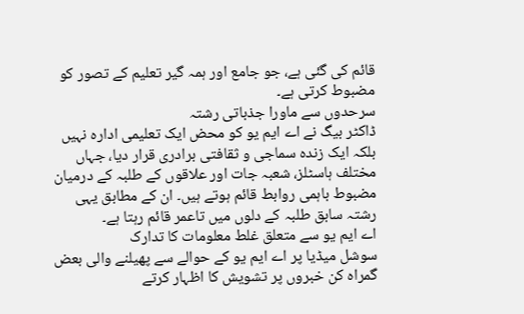قائم کی گئی ہے، جو جامع اور ہمہ گیر تعلیم کے تصور کو مضبوط کرتی ہے۔
سرحدوں سے ماورا جذباتی رشتہ
ڈاکٹر بیگ نے اے ایم یو کو محض ایک تعلیمی ادارہ نہیں بلکہ ایک زندہ سماجی و ثقافتی برادری قرار دیا، جہاں مختلف ہاسٹلز، شعبہ جات اور علاقوں کے طلبہ کے درمیان مضبوط باہمی روابط قائم ہوتے ہیں۔ ان کے مطابق یہی رشتہ سابق طلبہ کے دلوں میں تاعمر قائم رہتا ہے۔
اے ایم یو سے متعلق غلط معلومات کا تدارک
سوشل میڈیا پر اے ایم یو کے حوالے سے پھیلنے والی بعض گمراہ کن خبروں پر تشویش کا اظہار کرتے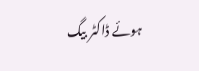ہوئے ڈاکٹر بیگ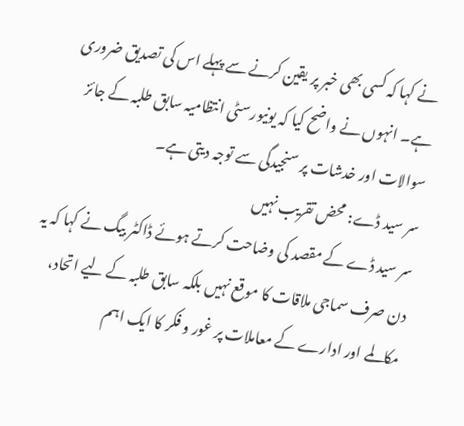نے کہا کہ کسی بھی خبر پر یقین کرنے سے پہلے اس کی تصدیق ضروری ہے۔ انہوں نے واضح کیا کہ یونیورسٹی انتظامیہ سابق طلبہ کے جائز سوالات اور خدشات پر سنجیدگی سے توجہ دیتی ہے۔
سر سید ڈے: محض تقریب نہیں
سر سید ڈے کے مقصد کی وضاحت کرتے ہوئے ڈاکٹر بیگ نے کہا کہ یہ دن صرف سماجی ملاقات کا موقع نہیں بلکہ سابق طلبہ کے لیے اتحاد، مکالمے اور ادارے کے معاملات پر غور و فکر کا ایک اہم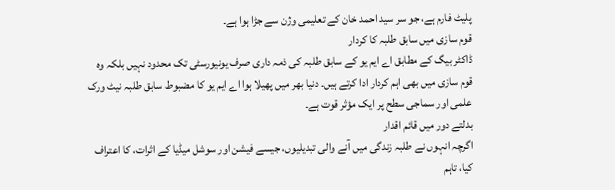پلیٹ فارم ہے، جو سر سید احمد خان کے تعلیمی وژن سے جڑا ہوا ہے۔
قوم سازی میں سابق طلبہ کا کردار
ڈاکٹر بیگ کے مطابق اے ایم یو کے سابق طلبہ کی ذمہ داری صرف یونیورسٹی تک محدود نہیں بلکہ وہ قوم سازی میں بھی اہم کردار ادا کرتے ہیں۔ دنیا بھر میں پھیلا ہوا اے ایم یو کا مضبوط سابق طلبہ نیٹ ورک علمی اور سماجی سطح پر ایک مؤثر قوت ہے۔
بدلتے دور میں قائم اقدار
اگرچہ انہوں نے طلبہ زندگی میں آنے والی تبدیلیوں، جیسے فیشن اور سوشل میڈیا کے اثرات، کا اعتراف کیا، تاہم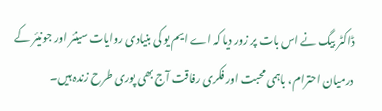ڈاکٹر بیگ نے اس بات پر زور دیا کہ اے ایم یو کی بنیادی روایات سینئر اور جونیئر کے درمیان احترام، باہمی محبت اور فکری رفاقت آج بھی پوری طرح زندہ ہیں۔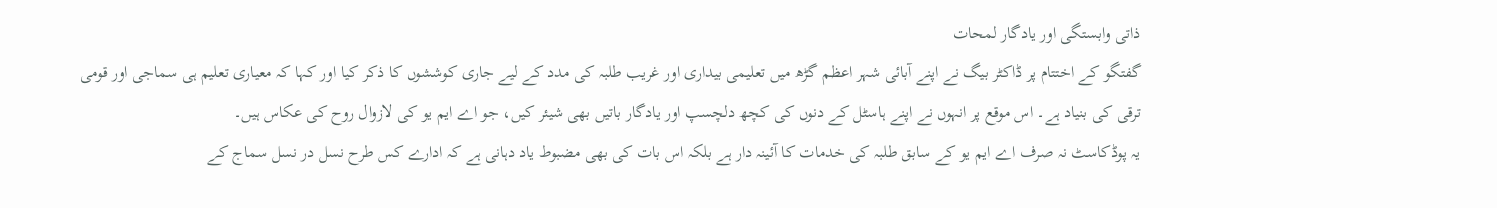ذاتی وابستگی اور یادگار لمحات
گفتگو کے اختتام پر ڈاکٹر بیگ نے اپنے آبائی شہر اعظم گڑھ میں تعلیمی بیداری اور غریب طلبہ کی مدد کے لیے جاری کوششوں کا ذکر کیا اور کہا کہ معیاری تعلیم ہی سماجی اور قومی ترقی کی بنیاد ہے۔ اس موقع پر انہوں نے اپنے ہاسٹل کے دنوں کی کچھ دلچسپ اور یادگار باتیں بھی شیئر کیں، جو اے ایم یو کی لازوال روح کی عکاس ہیں۔
یہ پوڈکاسٹ نہ صرف اے ایم یو کے سابق طلبہ کی خدمات کا آئینہ دار ہے بلکہ اس بات کی بھی مضبوط یاد دہانی ہے کہ ادارے کس طرح نسل در نسل سماج کے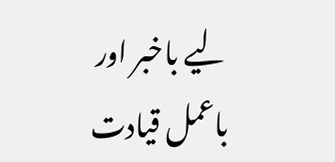لیے باخبر اور باعمل قیادت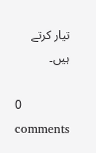تیار کرتے ہیں۔

0 comments